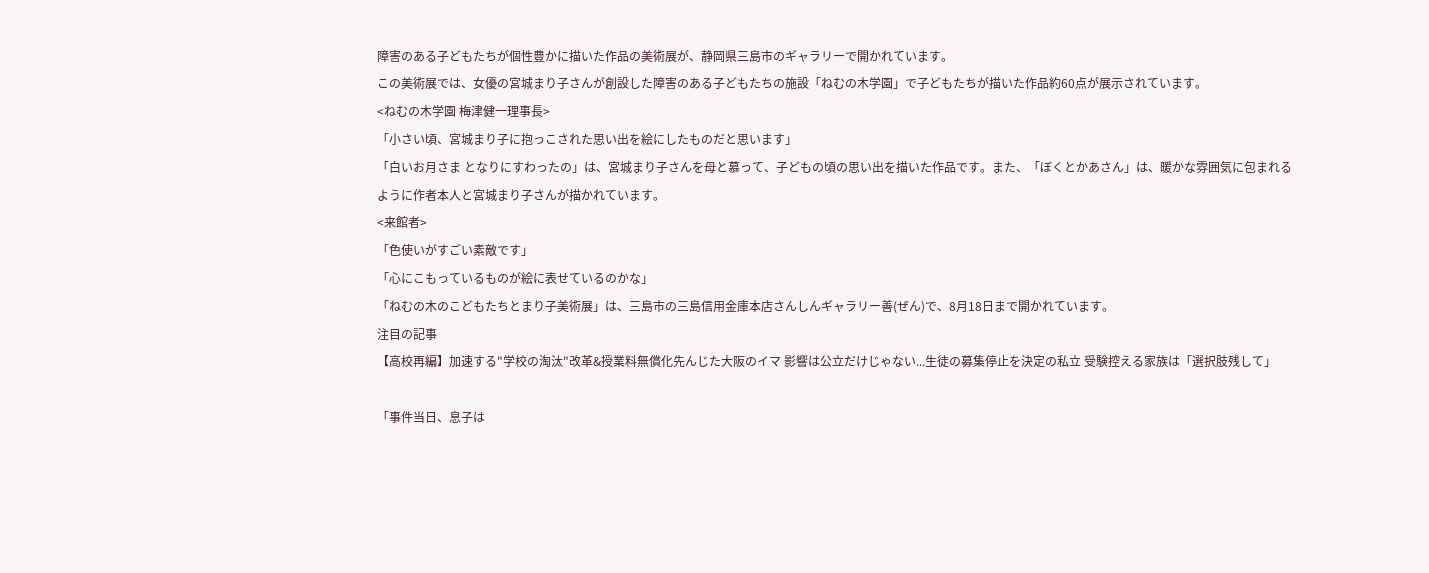障害のある子どもたちが個性豊かに描いた作品の美術展が、静岡県三島市のギャラリーで開かれています。
この美術展では、女優の宮城まり子さんが創設した障害のある子どもたちの施設「ねむの木学園」で子どもたちが描いた作品約60点が展示されています。
<ねむの木学園 梅津健一理事長>
「小さい頃、宮城まり子に抱っこされた思い出を絵にしたものだと思います」
「白いお月さま となりにすわったの」は、宮城まり子さんを母と慕って、子どもの頃の思い出を描いた作品です。また、「ぼくとかあさん」は、暖かな雰囲気に包まれるように作者本人と宮城まり子さんが描かれています。
<来館者>
「色使いがすごい素敵です」
「心にこもっているものが絵に表せているのかな」
「ねむの木のこどもたちとまり子美術展」は、三島市の三島信用金庫本店さんしんギャラリー善(ぜん)で、8月18日まで開かれています。
注目の記事
【高校再編】加速する"学校の淘汰"改革&授業料無償化先んじた大阪のイマ 影響は公立だけじゃない...生徒の募集停止を決定の私立 受験控える家族は「選択肢残して」

「事件当日、息子は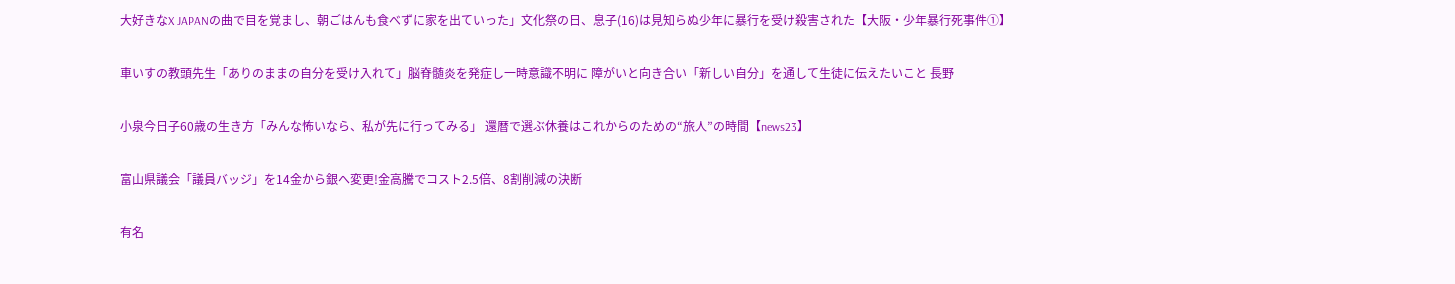大好きなX JAPANの曲で目を覚まし、朝ごはんも食べずに家を出ていった」文化祭の日、息子(16)は見知らぬ少年に暴行を受け殺害された【大阪・少年暴行死事件①】

車いすの教頭先生「ありのままの自分を受け入れて」脳脊髄炎を発症し一時意識不明に 障がいと向き合い「新しい自分」を通して生徒に伝えたいこと 長野

小泉今日子60歳の生き方「みんな怖いなら、私が先に行ってみる」 還暦で選ぶ休養はこれからのための“旅人”の時間【news23】

富山県議会「議員バッジ」を14金から銀へ変更!金高騰でコスト2.5倍、8割削減の決断

有名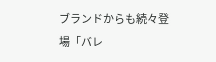ブランドからも続々登場「バレ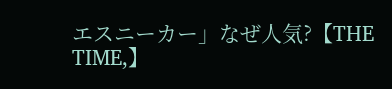エスニーカー」なぜ人気?【THE TIME,】